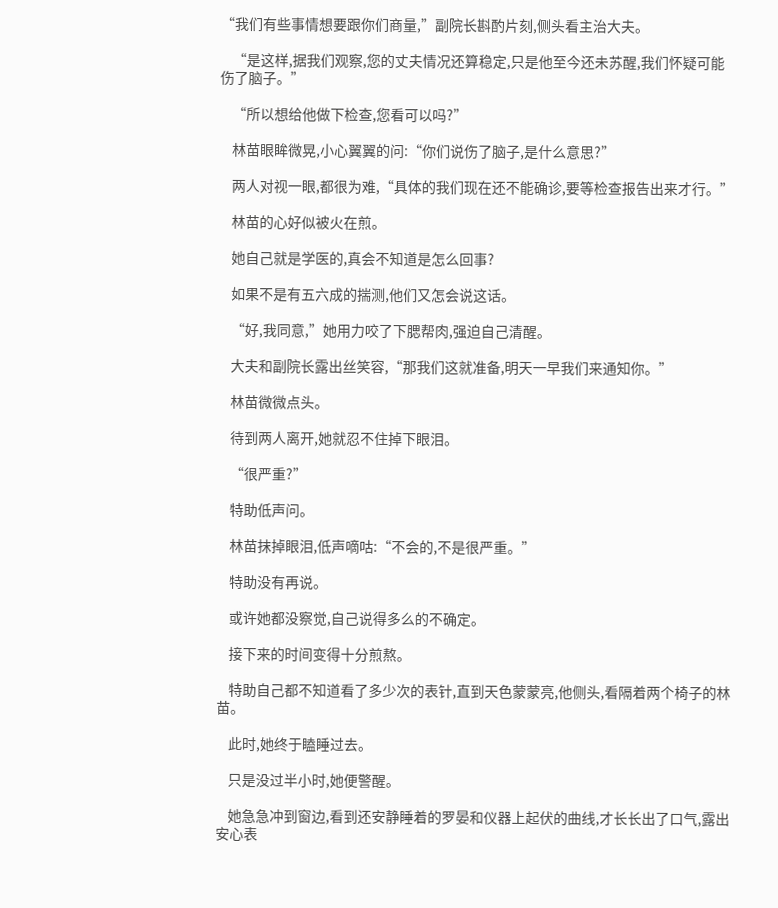“我们有些事情想要跟你们商量,”副院长斟酌片刻,侧头看主治大夫。

    “是这样,据我们观察,您的丈夫情况还算稳定,只是他至今还未苏醒,我们怀疑可能伤了脑子。”

    “所以想给他做下检查,您看可以吗?”

    林苗眼眸微晃,小心翼翼的问:“你们说伤了脑子,是什么意思?”

    两人对视一眼,都很为难,“具体的我们现在还不能确诊,要等检查报告出来才行。”

    林苗的心好似被火在煎。

    她自己就是学医的,真会不知道是怎么回事?

    如果不是有五六成的揣测,他们又怎会说这话。

    “好,我同意,”她用力咬了下腮帮肉,强迫自己清醒。

    大夫和副院长露出丝笑容,“那我们这就准备,明天一早我们来通知你。”

    林苗微微点头。

    待到两人离开,她就忍不住掉下眼泪。

    “很严重?”

    特助低声问。

    林苗抹掉眼泪,低声嘀咕:“不会的,不是很严重。”

    特助没有再说。

    或许她都没察觉,自己说得多么的不确定。

    接下来的时间变得十分煎熬。

    特助自己都不知道看了多少次的表针,直到天色蒙蒙亮,他侧头,看隔着两个椅子的林苗。

    此时,她终于瞌睡过去。

    只是没过半小时,她便警醒。

    她急急冲到窗边,看到还安静睡着的罗晏和仪器上起伏的曲线,才长长出了口气,露出安心表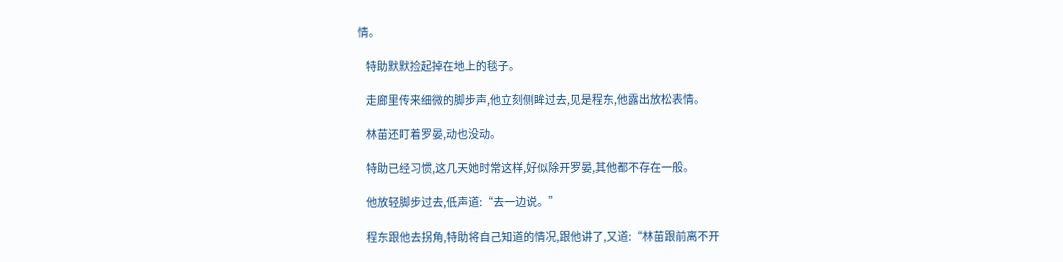情。

    特助默默捡起掉在地上的毯子。

    走廊里传来细微的脚步声,他立刻侧眸过去,见是程东,他露出放松表情。

    林苗还盯着罗晏,动也没动。

    特助已经习惯,这几天她时常这样,好似除开罗晏,其他都不存在一般。

    他放轻脚步过去,低声道:“去一边说。”

    程东跟他去拐角,特助将自己知道的情况,跟他讲了,又道:“林苗跟前离不开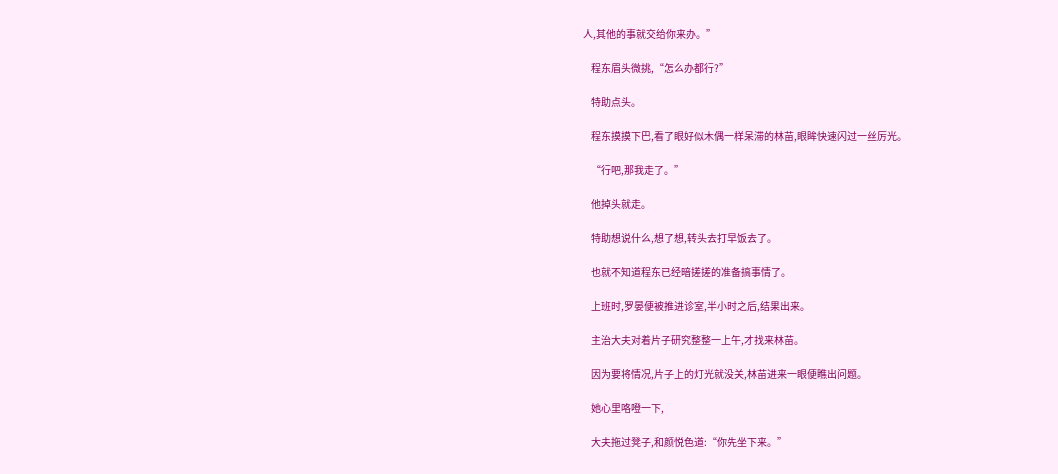人,其他的事就交给你来办。”

    程东眉头微挑,“怎么办都行?”

    特助点头。

    程东摸摸下巴,看了眼好似木偶一样呆滞的林苗,眼眸快速闪过一丝厉光。

    “行吧,那我走了。”

    他掉头就走。

    特助想说什么,想了想,转头去打早饭去了。

    也就不知道程东已经暗搓搓的准备搞事情了。

    上班时,罗晏便被推进诊室,半小时之后,结果出来。

    主治大夫对着片子研究整整一上午,才找来林苗。

    因为要将情况,片子上的灯光就没关,林苗进来一眼便瞧出问题。

    她心里咯噔一下,

    大夫拖过凳子,和颜悦色道:“你先坐下来。”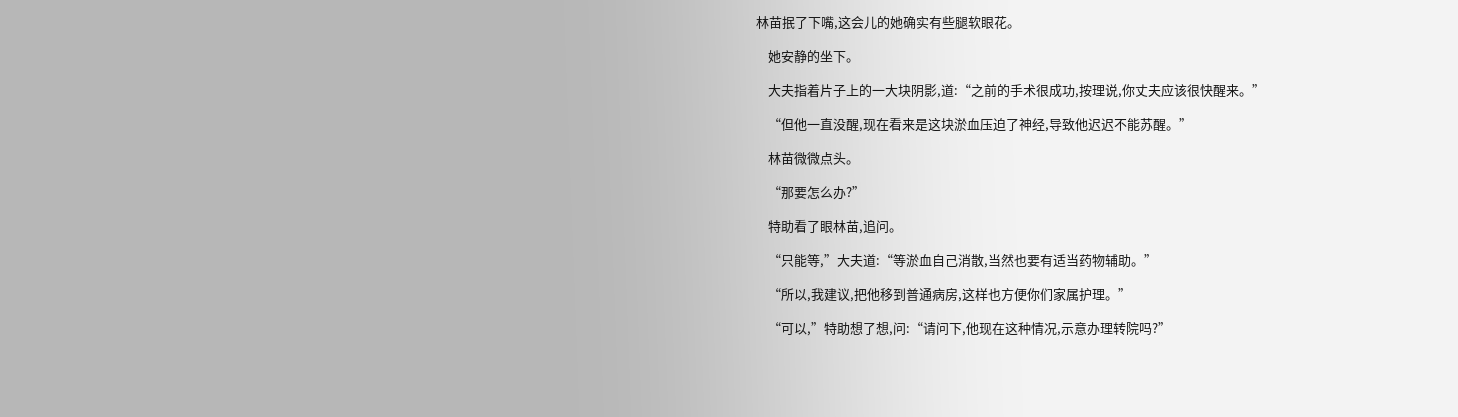林苗抿了下嘴,这会儿的她确实有些腿软眼花。

    她安静的坐下。

    大夫指着片子上的一大块阴影,道:“之前的手术很成功,按理说,你丈夫应该很快醒来。”

    “但他一直没醒,现在看来是这块淤血压迫了神经,导致他迟迟不能苏醒。”

    林苗微微点头。

    “那要怎么办?”

    特助看了眼林苗,追问。

    “只能等,”大夫道:“等淤血自己消散,当然也要有适当药物辅助。”

    “所以,我建议,把他移到普通病房,这样也方便你们家属护理。”

    “可以,”特助想了想,问:“请问下,他现在这种情况,示意办理转院吗?”